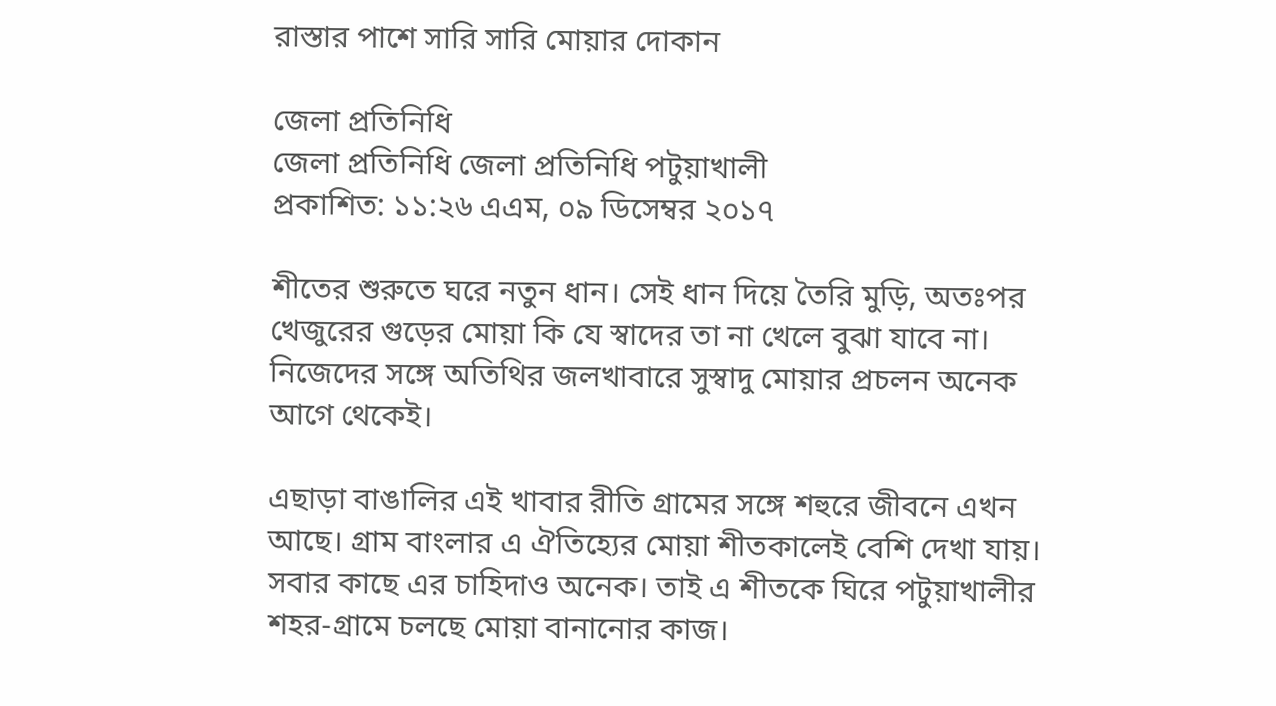রাস্তার পাশে সারি সারি মোয়ার দোকান

জেলা প্রতিনিধি
জেলা প্রতিনিধি জেলা প্রতিনিধি পটুয়াখালী
প্রকাশিত: ১১:২৬ এএম, ০৯ ডিসেম্বর ২০১৭

শীতের শুরুতে ঘরে নতুন ধান। সেই ধান দিয়ে তৈরি মুড়ি, অতঃপর খেজুরের গুড়ের মোয়া কি যে স্বাদের তা না খেলে বুঝা যাবে না। নিজেদের সঙ্গে অতিথির জলখাবারে সুস্বাদু মোয়ার প্রচলন অনেক আগে থেকেই।

এছাড়া বাঙালির এই খাবার রীতি গ্রামের সঙ্গে শহুরে জীবনে এখন আছে। গ্রাম বাংলার এ ঐতিহ্যের মোয়া শীতকালেই বেশি দেখা যায়। সবার কাছে এর চাহিদাও অনেক। তাই এ শীতকে ঘিরে পটুয়াখালীর শহর-গ্রামে চলছে মোয়া বানানোর কাজ।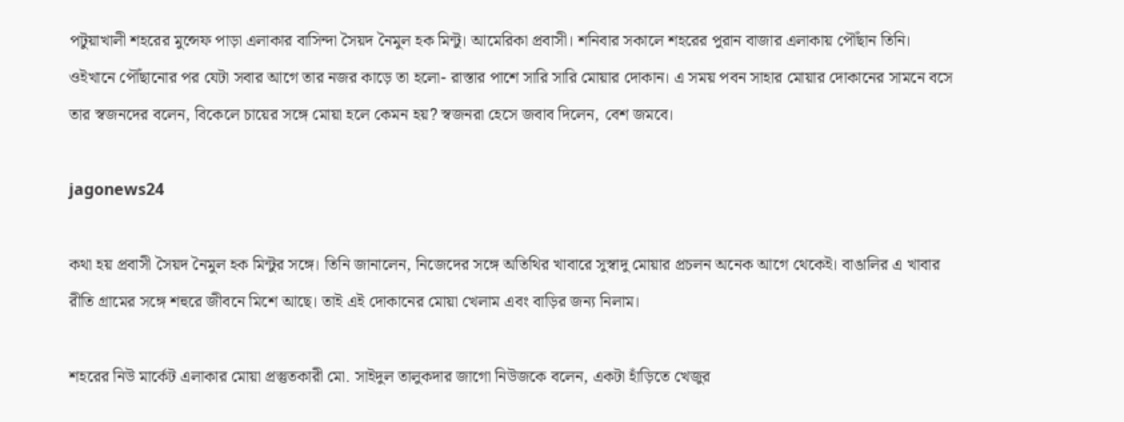পটুয়াখালী শহরের মুন্সেফ পাড়া এলাকার বাসিন্দা সৈয়দ নৈমুল হক মিন্টু। আমেরিকা প্রবাসী। শনিবার সকালে শহরের পুরান বাজার এলাকায় পৌঁছান তিনি। ওইখানে পৌঁছানোর পর যেটা সবার আগে তার নজর কাড়ে তা হলো- রাস্তার পাশে সারি সারি মোয়ার দোকান। এ সময় পবন সাহার মোয়ার দোকানের সামনে বসে তার স্বজনদের বলেন, বিকেলে চায়ের সঙ্গে মোয়া হলে কেমন হয়? স্বজনরা হেসে জবাব দিলেন, বেশ জমবে।

jagonews24

কথা হয় প্রবাসী সৈয়দ নৈমুল হক মিন্টুর সঙ্গে। তিনি জানালেন, নিজেদের সঙ্গে অতিথির খাবারে সুস্বাদু মোয়ার প্রচলন অনেক আগে থেকেই। বাঙালির এ খাবার রীতি গ্রামের সঙ্গে শহুরে জীবনে মিশে আছে। তাই এই দোকানের মোয়া খেলাম এবং বাড়ির জন্য নিলাম।

শহরের নিউ মার্কেট এলাকার মোয়া প্রস্তুতকারী মো. সাইদুল তালুকদার জাগো নিউজকে বলেন, একটা হাঁড়িতে খেজুর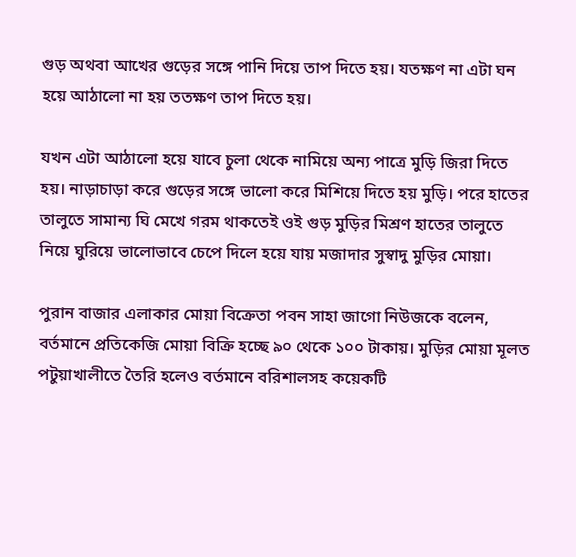গুড় অথবা আখের গুড়ের সঙ্গে পানি দিয়ে তাপ দিতে হয়। যতক্ষণ না এটা ঘন হয়ে আঠালো না হয় ততক্ষণ তাপ দিতে হয়।

যখন এটা আঠালো হয়ে যাবে চুলা থেকে নামিয়ে অন্য পাত্রে মুড়ি জিরা দিতে হয়। নাড়াচাড়া করে গুড়ের সঙ্গে ভালো করে মিশিয়ে দিতে হয় মুড়ি। পরে হাতের তালুতে সামান্য ঘি মেখে গরম থাকতেই ওই গুড় মুড়ির মিশ্রণ হাতের তালুতে নিয়ে ঘুরিয়ে ভালোভাবে চেপে দিলে হয়ে যায় মজাদার সুস্বাদু মুড়ির মোয়া।

পুরান বাজার এলাকার মোয়া বিক্রেতা পবন সাহা জাগো নিউজকে বলেন, বর্তমানে প্রতিকেজি মোয়া বিক্রি হচ্ছে ৯০ থেকে ১০০ টাকায়। মুড়ির মোয়া মূলত পটুয়াখালীতে তৈরি হলেও বর্তমানে বরিশালসহ কয়েকটি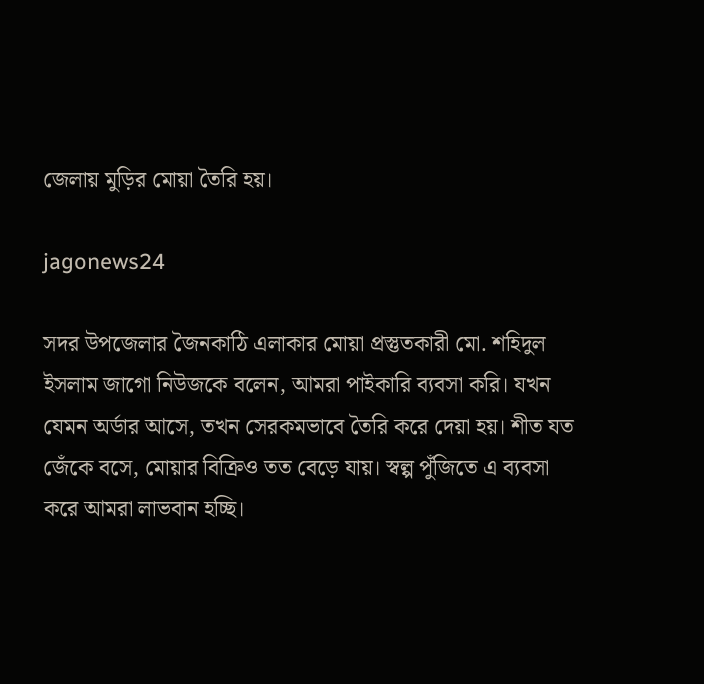জেলায় মুড়ির মোয়া তৈরি হয়।

jagonews24

সদর উপজেলার জৈনকাঠি এলাকার মোয়া প্রস্তুতকারী মো. শহিদুল ইসলাম জাগো নিউজকে বলেন, আমরা পাইকারি ব্যবসা করি। যখন যেমন অর্ডার আসে, তখন সেরকমভাবে তৈরি করে দেয়া হয়। শীত যত জেঁকে বসে, মোয়ার বিক্রিও তত বেড়ে যায়। স্বল্প পুঁজিতে এ ব্যবসা করে আমরা লাভবান হচ্ছি।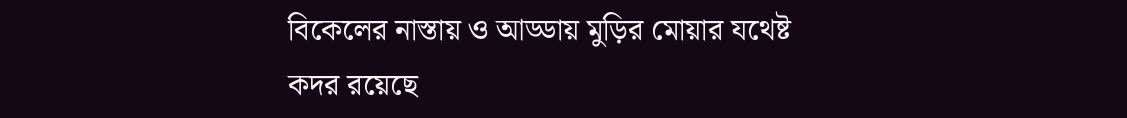বিকেলের নাস্তায় ও আড্ডায় মুড়ির মোয়ার যথেষ্ট কদর রয়েছে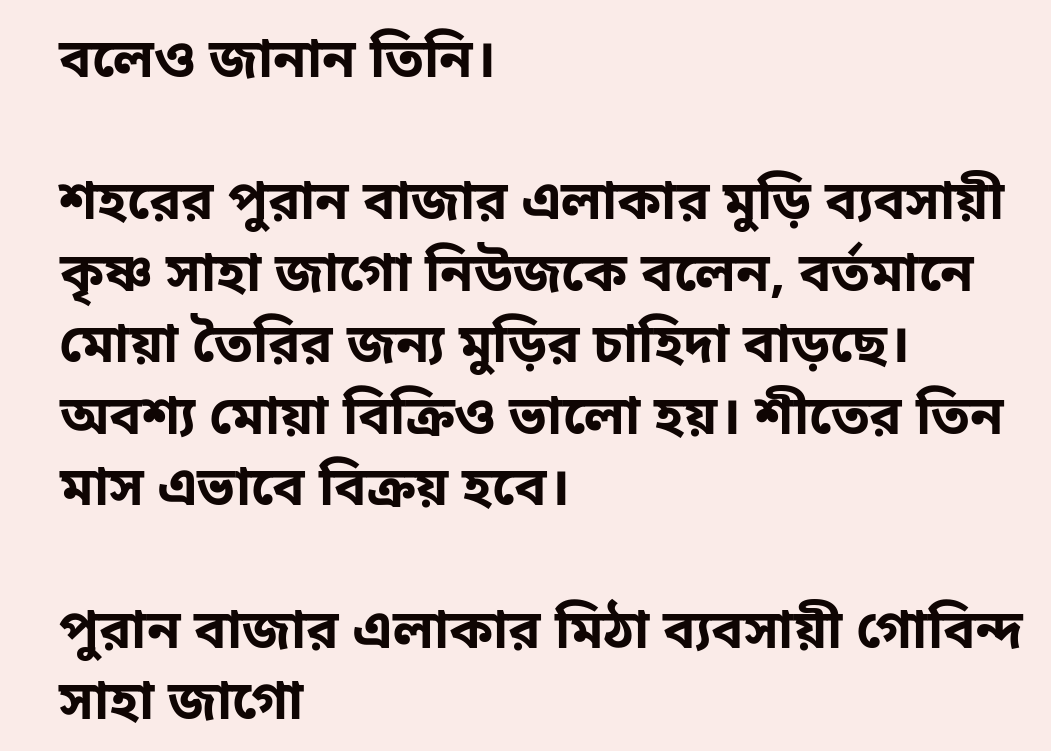বলেও জানান তিনি।

শহরের পুরান বাজার এলাকার মুড়ি ব্যবসায়ী কৃষ্ণ সাহা জাগো নিউজকে বলেন, বর্তমানে মোয়া তৈরির জন্য মুড়ির চাহিদা বাড়ছে। অবশ্য মোয়া বিক্রিও ভালো হয়। শীতের তিন মাস এভাবে বিক্রয় হবে।

পুরান বাজার এলাকার মিঠা ব্যবসায়ী গোবিন্দ সাহা জাগো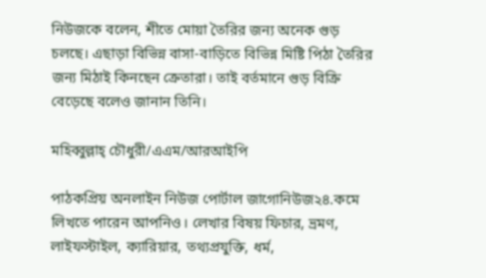নিউজকে বলেন, শীতে মোয়া তৈরির জন্য অনেক গুড় চলছে। এছাড়া বিভিন্ন বাসা-বাড়িতে বিভিন্ন মিষ্টি পিঠা তৈরির জন্য মিঠাই কিনছেন ক্রেতারা। তাই বর্তমানে গুড় বিক্রি বেড়েছে বলেও জানান তিনি।

মহিব্বুল্লাহ্ চৌধুরী/এএম/আরআইপি

পাঠকপ্রিয় অনলাইন নিউজ পোর্টাল জাগোনিউজ২৪.কমে লিখতে পারেন আপনিও। লেখার বিষয় ফিচার, ভ্রমণ, লাইফস্টাইল, ক্যারিয়ার, তথ্যপ্রযুক্তি, ধর্ম,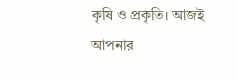কৃষি ও প্রকৃতি। আজই আপনার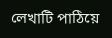লেখাটি পাঠিয়ে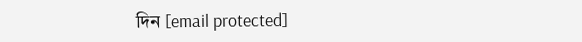দিন [email protected]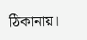ঠিকানায়।